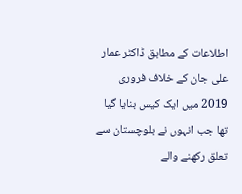اطلاعات کے مطابق ڈاکٹر عمار علی جان کے خلاف فروری 2019 میں ایک کیس بنایا گیا تھا جب انہوں نے بلوچستان سے تعلق رکھنے والے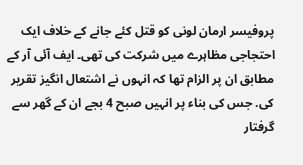پروفیسر ارمان لونی کو قتل کئے جانے کے خلاف ایک احتجاجی مظاہرے میں شرکت کی تھی۔ ایف آئی آر کے مطابق ان پر الزام تھا کہ انہوں نے اشتعال انگیز تقریر کی. جس کی بناء پر انہیں صبح 4 بجے ان کے گھر سے گرفتار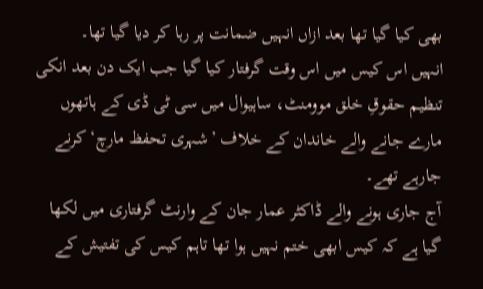بھی کیا گیا تھا بعد ازاں انہیں ضمانت پر رہا کر دیا گیا تھا۔
انہیں اس کیس میں اس وقت گرفتار کیا گیا جب ایک دن بعد انکی تنظیم حقوقِ خلق موومنٹ، ساہیوال میں سی ٹی ڈی کے ہاتھوں مارے جانے والے خاندان کے خلاف ’شہری تحفظ مارچ‘ کرنے جارہے تھے۔
آج جاری ہونے والے ڈاکٹر عمار جان کے وارنٹ گرفتاری میں لکھا گیا ہے کہ کیس ابھی ختم نہیں ہوا تھا تاہم کیس کی تفتیش کے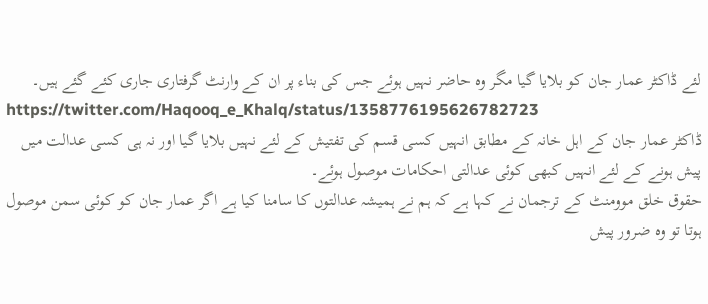لئے ڈاکٹر عمار جان کو بلایا گیا مگر وہ حاضر نہیں ہوئے جس کی بناء پر ان کے وارنٹ گرفتاری جاری کئے گئے ہیں۔
https://twitter.com/Haqooq_e_Khalq/status/1358776195626782723
ڈاکٹر عمار جان کے اہل خانہ کے مطابق انہیں کسی قسم کی تفتیش کے لئے نہیں بلایا گیا اور نہ ہی کسی عدالت میں پیش ہونے کے لئے انہیں کبھی کوئی عدالتی احکامات موصول ہوئے۔
حقوق خلق موومنٹ کے ترجمان نے کہا ہے کہ ہم نے ہمیشہ عدالتوں کا سامنا کیا ہے اگر عمار جان کو کوئی سمن موصول ہوتا تو وہ ضرور پیش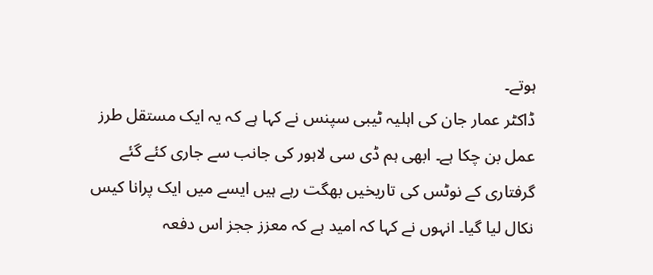ہوتے۔
ڈاکٹر عمار جان کی اہلیہ ٹیبی سپنس نے کہا ہے کہ یہ ایک مستقل طرز عمل بن چکا ہے۔ ابھی ہم ڈی سی لاہور کی جانب سے جاری کئے گئے گرفتاری کے نوٹس کی تاریخیں بھگت رہے ہیں ایسے میں ایک پرانا کیس نکال لیا گیا۔ انہوں نے کہا کہ امید ہے کہ معزز ججز اس دفعہ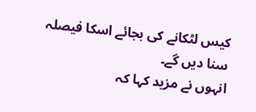کیس لٹکانے کی بجائے اسکا فیصلہ سنا دیں گے۔
انہوں نے مزید کہا کہ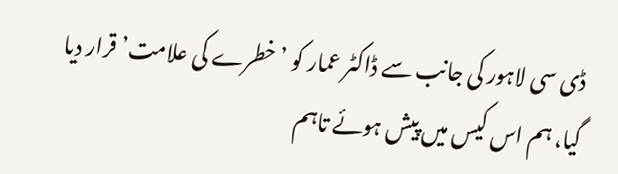ڈی سی لاہور کی جانب سے ڈاکٹر عمار کو ’خطرے کی علامت’ قرار دیا گیا، ہم اس کیس میں پیش ہوئے تاہم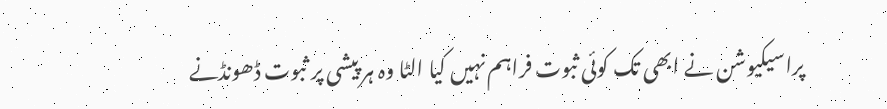پراسیکیوشن نے ابھی تک کوئی ثبوت فراہم نہیں کیا الٹا وہ ہر پیشی پر ثبوت ڈھونڈنے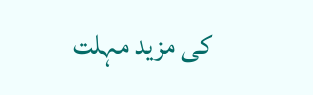کی مزید مہلت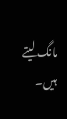مانگ لیتے ہیں۔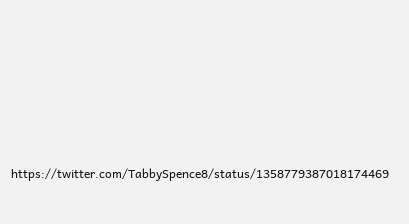https://twitter.com/TabbySpence8/status/1358779387018174469